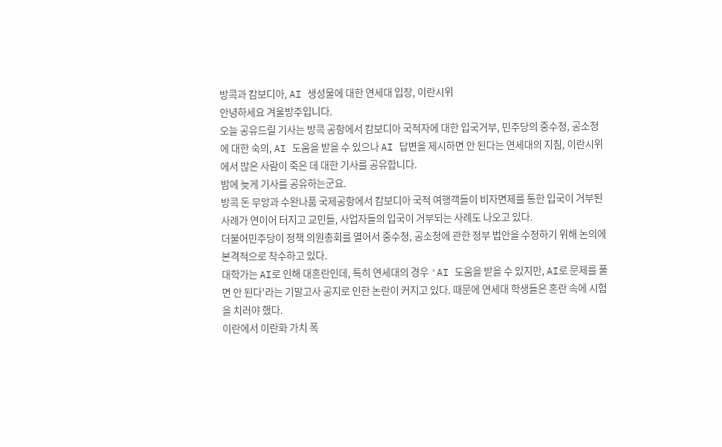방콕과 캄보디아, AI 생성물에 대한 연세대 입장, 이란시위
안녕하세요 겨울방주입니다.
오늘 공유드릴 기사는 방콕 공항에서 캄보디아 국적자에 대한 입국거부, 민주당의 중수청, 공소청에 대한 숙의, AI 도움을 받을 수 있으나 AI 답변을 제시하면 안 된다는 연세대의 지침, 이란시위에서 많은 사람이 죽은 데 대한 기사를 공유합니다.
밤에 늦게 기사를 공유하는군요.
방콕 돈 무앙과 수완나품 국제공항에서 캄보디아 국적 여행객들이 비자면제를 통한 입국이 거부된 사례가 연이어 터지고 교민들, 사업자들의 입국이 거부되는 사례도 나오고 있다.
더불어민주당이 정책 의원총회를 열어서 중수청, 공소청에 관한 정부 법안을 수정하기 위해 논의에 본격적으로 착수하고 있다.
대학가는 AI로 인해 대혼란인데, 특히 연세대의 경우 'AI 도움을 받을 수 있지만, AI로 문제를 풀면 안 된다'라는 기말고사 공지로 인한 논란이 커지고 있다. 때문에 연세대 학생들은 혼란 속에 시험을 치러야 했다.
이란에서 이란화 가치 폭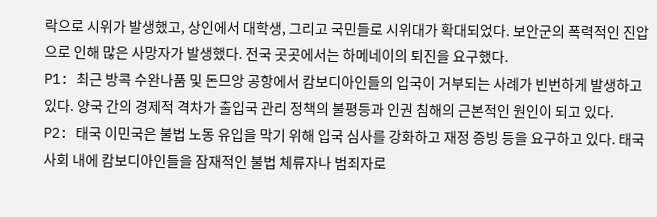락으로 시위가 발생했고, 상인에서 대학생, 그리고 국민들로 시위대가 확대되었다. 보안군의 폭력적인 진압으로 인해 많은 사망자가 발생했다. 전국 곳곳에서는 하메네이의 퇴진을 요구했다.
P1: 최근 방콕 수완나품 및 돈므앙 공항에서 캄보디아인들의 입국이 거부되는 사례가 빈번하게 발생하고 있다. 양국 간의 경제적 격차가 출입국 관리 정책의 불평등과 인권 침해의 근본적인 원인이 되고 있다.
P2: 태국 이민국은 불법 노동 유입을 막기 위해 입국 심사를 강화하고 재정 증빙 등을 요구하고 있다. 태국 사회 내에 캄보디아인들을 잠재적인 불법 체류자나 범죄자로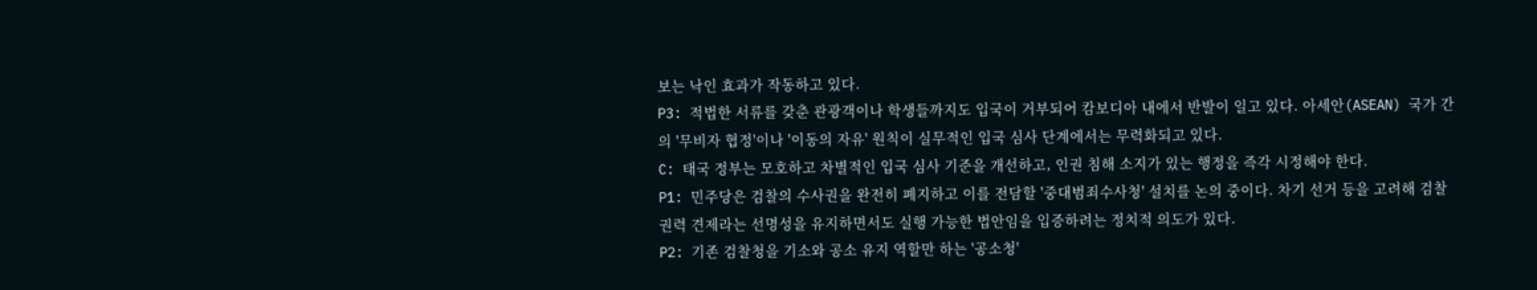보는 낙인 효과가 작동하고 있다.
P3: 적법한 서류를 갖춘 관광객이나 학생들까지도 입국이 거부되어 캄보디아 내에서 반발이 일고 있다. 아세안(ASEAN) 국가 간의 '무비자 협정'이나 '이동의 자유' 원칙이 실무적인 입국 심사 단계에서는 무력화되고 있다.
C: 태국 정부는 모호하고 차별적인 입국 심사 기준을 개선하고, 인권 침해 소지가 있는 행정을 즉각 시정해야 한다.
P1: 민주당은 검찰의 수사권을 완전히 폐지하고 이를 전담할 '중대범죄수사청' 설치를 논의 중이다. 차기 선거 등을 고려해 검찰 권력 견제라는 선명성을 유지하면서도 실행 가능한 법안임을 입증하려는 정치적 의도가 있다.
P2: 기존 검찰청을 기소와 공소 유지 역할만 하는 '공소청'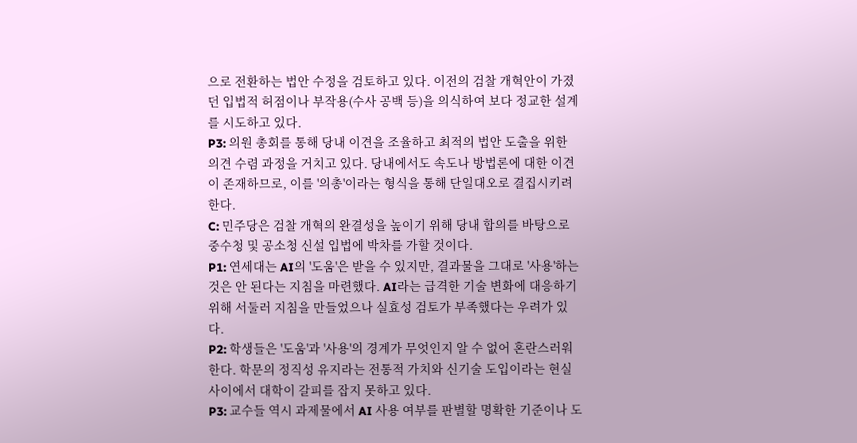으로 전환하는 법안 수정을 검토하고 있다. 이전의 검찰 개혁안이 가졌던 입법적 허점이나 부작용(수사 공백 등)을 의식하여 보다 정교한 설계를 시도하고 있다.
P3: 의원 총회를 통해 당내 이견을 조율하고 최적의 법안 도출을 위한 의견 수렴 과정을 거치고 있다. 당내에서도 속도나 방법론에 대한 이견이 존재하므로, 이를 '의총'이라는 형식을 통해 단일대오로 결집시키려 한다.
C: 민주당은 검찰 개혁의 완결성을 높이기 위해 당내 합의를 바탕으로 중수청 및 공소청 신설 입법에 박차를 가할 것이다.
P1: 연세대는 AI의 '도움'은 받을 수 있지만, 결과물을 그대로 '사용'하는 것은 안 된다는 지침을 마련했다. AI라는 급격한 기술 변화에 대응하기 위해 서둘러 지침을 만들었으나 실효성 검토가 부족했다는 우려가 있다.
P2: 학생들은 '도움'과 '사용'의 경계가 무엇인지 알 수 없어 혼란스러워한다. 학문의 정직성 유지라는 전통적 가치와 신기술 도입이라는 현실 사이에서 대학이 갈피를 잡지 못하고 있다.
P3: 교수들 역시 과제물에서 AI 사용 여부를 판별할 명확한 기준이나 도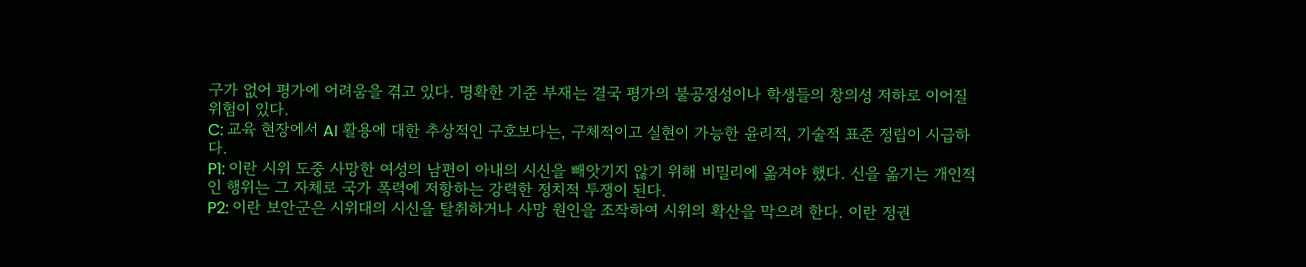구가 없어 평가에 어려움을 겪고 있다. 명확한 기준 부재는 결국 평가의 불공정성이나 학생들의 창의성 저하로 이어질 위험이 있다.
C: 교육 현장에서 AI 활용에 대한 추상적인 구호보다는, 구체적이고 실현이 가능한 윤리적, 기술적 표준 정립이 시급하다.
P1: 이란 시위 도중 사망한 여성의 남편이 아내의 시신을 빼앗기지 않기 위해 비밀리에 옮겨야 했다. 신을 옮기는 개인적인 행위는 그 자체로 국가 폭력에 저항하는 강력한 정치적 투쟁이 된다.
P2: 이란 보안군은 시위대의 시신을 탈취하거나 사망 원인을 조작하여 시위의 확산을 막으려 한다. 이란 정권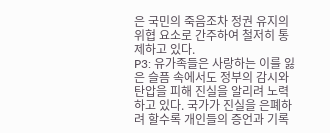은 국민의 죽음조차 정권 유지의 위협 요소로 간주하여 철저히 통제하고 있다.
P3: 유가족들은 사랑하는 이를 잃은 슬픔 속에서도 정부의 감시와 탄압을 피해 진실을 알리려 노력하고 있다. 국가가 진실을 은폐하려 할수록 개인들의 증언과 기록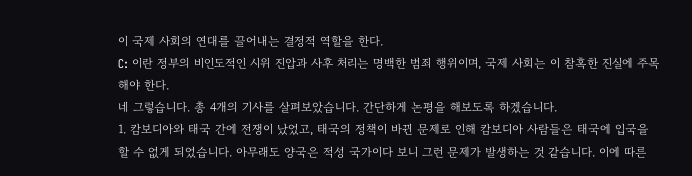이 국제 사회의 연대를 끌어내는 결정적 역할을 한다.
C: 이란 정부의 비인도적인 시위 진압과 사후 처리는 명백한 범죄 행위이며, 국제 사회는 이 참혹한 진실에 주목해야 한다.
네 그렇습니다. 총 4개의 기사를 살펴보았습니다. 간단하게 논평을 해보도록 하겠습니다.
1. 캄보디아와 태국 간에 전쟁이 났었고, 태국의 정책이 바뀐 문제로 인해 캄보디아 사람들은 태국에 입국을 할 수 없게 되었습니다. 아무래도 양국은 적성 국가이다 보니 그런 문제가 발생하는 것 같습니다. 이에 따른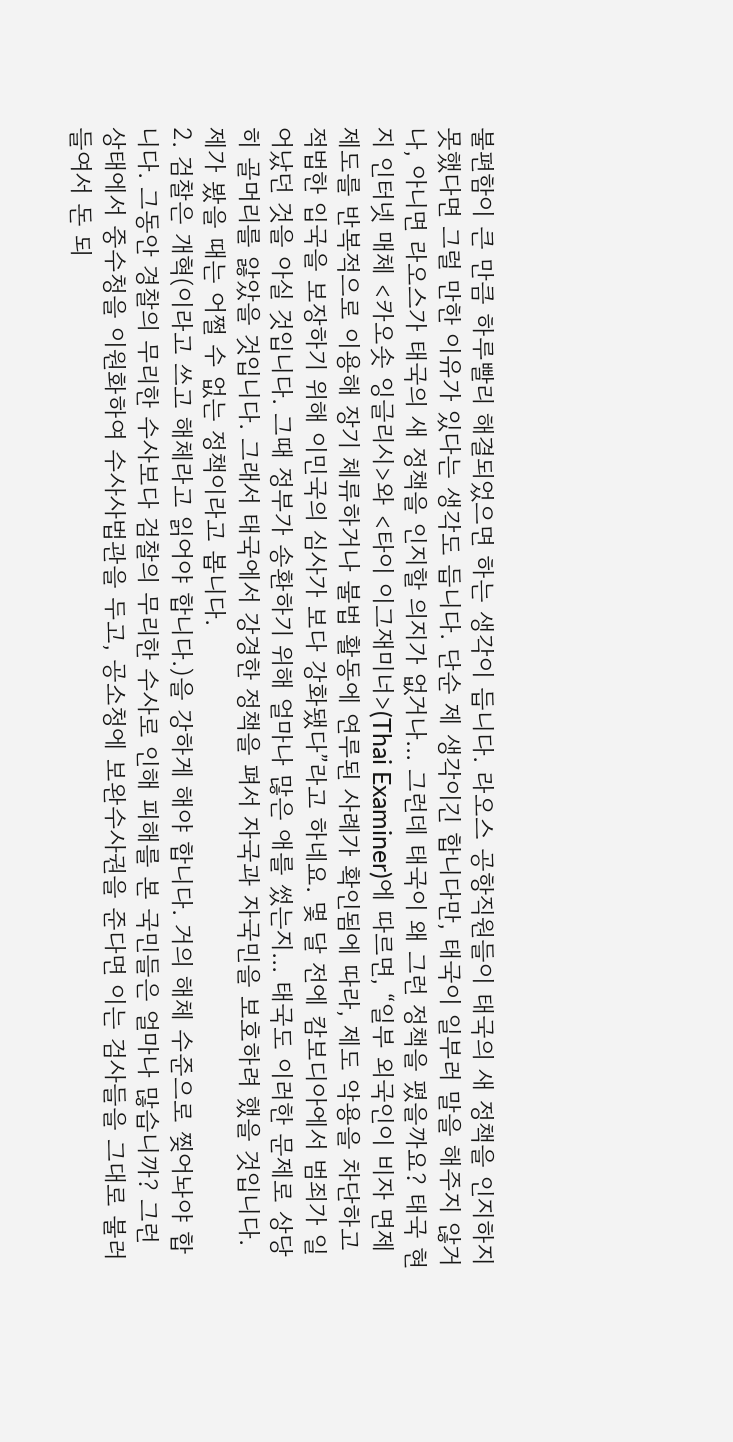불편함이 큰 만큼 하루빨리 해결되었으면 하는 생각이 듭니다. 라오스 공항직원들이 태국의 새 정책을 인지하지 못했다면 그럴 만한 이유가 있다는 생각도 듭니다. 단순 제 생각이긴 합니다만, 태국이 일부러 말을 해주지 않거나, 아니면 라오스가 태국의 새 정책을 인지할 의지가 없거나... 그런데 태국이 왜 그런 정책을 폈을까요? 태국 현지 인터넷 매체 <카오솟 잉글리시>와 <타이 이그재미너>(Thai Examiner)에 따르면, “일부 외국인이 비자 면제 제도를 반복적으로 이용해 장기 체류하거나 불법 활동에 연루된 사례가 확인됨에 따라, 제도 악용을 차단하고 적법한 입국을 보장하기 위해 이민국의 심사가 보다 강화됐다”라고 하네요. 몇 달 전에 캄보디아에서 범죄가 일어났던 것을 아실 것입니다. 그때 정부가 송환하기 위해 얼마나 많은 애를 썼는지... 태국도 이러한 문제로 상당히 골머리를 앓았을 것입니다. 그래서 태국에서 강경한 정책을 펴서 자국과 자국민을 보호하려 했을 것입니다. 제가 봤을 때는 어쩔 수 없는 정책이라고 봅니다.
2. 검찰은 개혁(이라고 쓰고 해체라고 읽어야 합니다.)을 강하게 해야 합니다. 거의 해체 수준으로 찢어놔야 합니다. 그동안 경찰의 무리한 수사보다 검찰의 무리한 수사로 인해 피해를 본 국민들은 얼마나 많습니까? 그런 상태에서 중수청을 이원화하여 수사사법관을 두고, 공소청에 보완수사권을 준다면 이는 검사들을 그대로 불러들여서 돈 되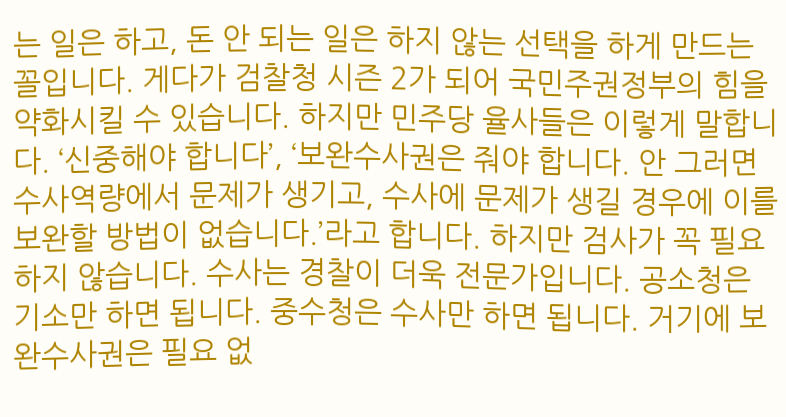는 일은 하고, 돈 안 되는 일은 하지 않는 선택을 하게 만드는 꼴입니다. 게다가 검찰청 시즌 2가 되어 국민주권정부의 힘을 약화시킬 수 있습니다. 하지만 민주당 율사들은 이렇게 말합니다. ‘신중해야 합니다’, ‘보완수사권은 줘야 합니다. 안 그러면 수사역량에서 문제가 생기고, 수사에 문제가 생길 경우에 이를 보완할 방법이 없습니다.’라고 합니다. 하지만 검사가 꼭 필요하지 않습니다. 수사는 경찰이 더욱 전문가입니다. 공소청은 기소만 하면 됩니다. 중수청은 수사만 하면 됩니다. 거기에 보완수사권은 필요 없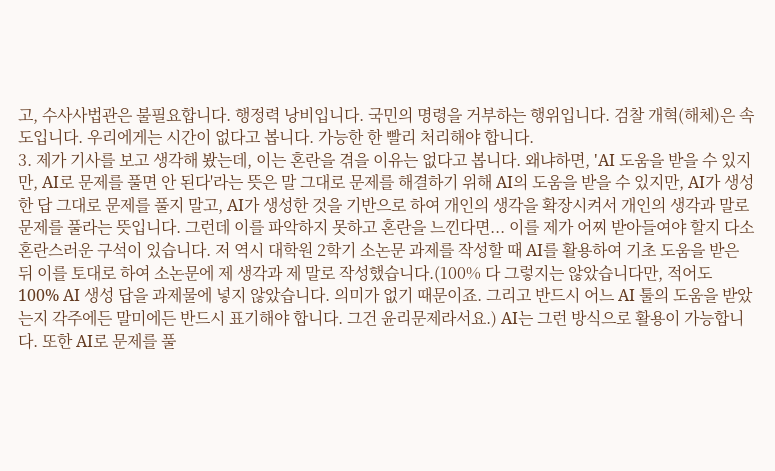고, 수사사법관은 불필요합니다. 행정력 낭비입니다. 국민의 명령을 거부하는 행위입니다. 검찰 개혁(해체)은 속도입니다. 우리에게는 시간이 없다고 봅니다. 가능한 한 빨리 처리해야 합니다.
3. 제가 기사를 보고 생각해 봤는데, 이는 혼란을 겪을 이유는 없다고 봅니다. 왜냐하면, 'AI 도움을 받을 수 있지만, AI로 문제를 풀면 안 된다'라는 뜻은 말 그대로 문제를 해결하기 위해 AI의 도움을 받을 수 있지만, AI가 생성한 답 그대로 문제를 풀지 말고, AI가 생성한 것을 기반으로 하여 개인의 생각을 확장시켜서 개인의 생각과 말로 문제를 풀라는 뜻입니다. 그런데 이를 파악하지 못하고 혼란을 느낀다면... 이를 제가 어찌 받아들여야 할지 다소 혼란스러운 구석이 있습니다. 저 역시 대학원 2학기 소논문 과제를 작성할 때 AI를 활용하여 기초 도움을 받은 뒤 이를 토대로 하여 소논문에 제 생각과 제 말로 작성했습니다.(100% 다 그렇지는 않았습니다만, 적어도 100% AI 생성 답을 과제물에 넣지 않았습니다. 의미가 없기 때문이죠. 그리고 반드시 어느 AI 툴의 도움을 받았는지 각주에든 말미에든 반드시 표기해야 합니다. 그건 윤리문제라서요.) AI는 그런 방식으로 활용이 가능합니다. 또한 AI로 문제를 풀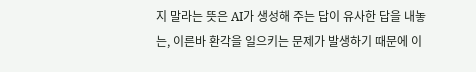지 말라는 뜻은 AI가 생성해 주는 답이 유사한 답을 내놓는, 이른바 환각을 일으키는 문제가 발생하기 때문에 이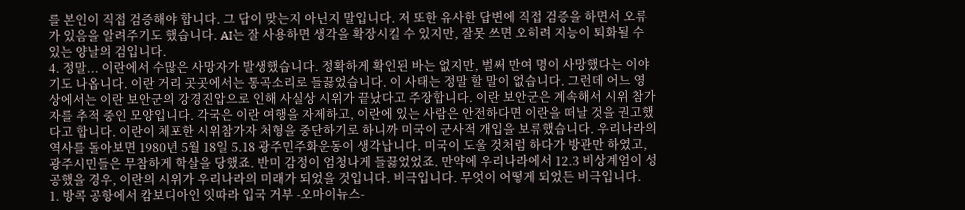를 본인이 직접 검증해야 합니다. 그 답이 맞는지 아닌지 말입니다. 저 또한 유사한 답변에 직접 검증을 하면서 오류가 있음을 알려주기도 했습니다. AI는 잘 사용하면 생각을 확장시킬 수 있지만, 잘못 쓰면 오히려 지능이 퇴화될 수 있는 양날의 검입니다.
4. 정말... 이란에서 수많은 사망자가 발생했습니다. 정확하게 확인된 바는 없지만, 벌써 만여 명이 사망했다는 이야기도 나옵니다. 이란 거리 곳곳에서는 통곡소리로 들끓었습니다. 이 사태는 정말 할 말이 없습니다. 그런데 어느 영상에서는 이란 보안군의 강경진압으로 인해 사실상 시위가 끝났다고 주장합니다. 이란 보안군은 계속해서 시위 참가자를 추적 중인 모양입니다. 각국은 이란 여행을 자제하고, 이란에 있는 사람은 안전하다면 이란을 떠날 것을 권고했다고 합니다. 이란이 체포한 시위참가자 처형을 중단하기로 하니까 미국이 군사적 개입을 보류했습니다. 우리나라의 역사를 돌아보면 1980년 5월 18일 5.18 광주민주화운동이 생각납니다. 미국이 도울 것처럼 하다가 방관만 하였고, 광주시민들은 무참하게 학살을 당했죠. 반미 감정이 엄청나게 들끓었었죠. 만약에 우리나라에서 12.3 비상계엄이 성공했을 경우, 이란의 시위가 우리나라의 미래가 되었을 것입니다. 비극입니다. 무엇이 어떻게 되었든 비극입니다.
1. 방콕 공항에서 캄보디아인 잇따라 입국 거부 -오마이뉴스-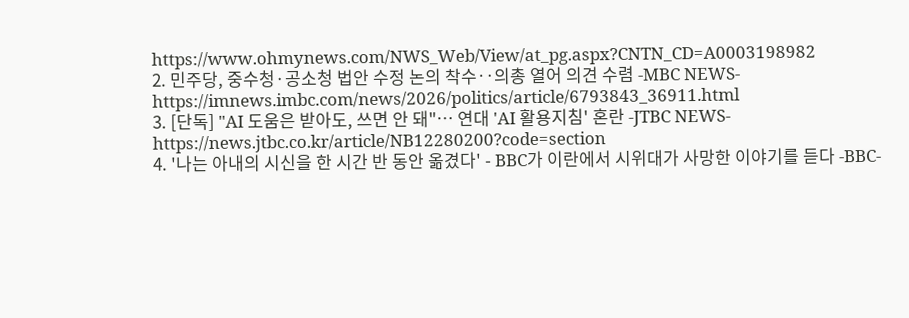https://www.ohmynews.com/NWS_Web/View/at_pg.aspx?CNTN_CD=A0003198982
2. 민주당, 중수청·공소청 법안 수정 논의 착수‥의총 열어 의견 수렴 -MBC NEWS-
https://imnews.imbc.com/news/2026/politics/article/6793843_36911.html
3. [단독] "AI 도움은 받아도, 쓰면 안 돼"… 연대 'AI 활용지침' 혼란 -JTBC NEWS-
https://news.jtbc.co.kr/article/NB12280200?code=section
4. '나는 아내의 시신을 한 시간 반 동안 옮겼다' - BBC가 이란에서 시위대가 사망한 이야기를 듣다 -BBC-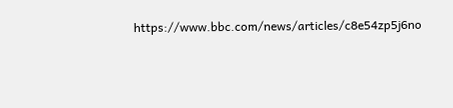https://www.bbc.com/news/articles/c8e54zp5j6no